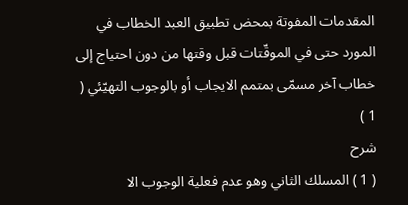المقدمات المفوتة بمحض تطبيق العبد الخطاب في المورد حتى في الموقّتات قبل وقتها من دون احتياج إلى خطاب آخر مسمّى بمتمم الايجاب أو بالوجوب التهيّئي ( 1 )
شرح
( 1 ) المسلك الثاني وهو عدم فعلية الوجوب الا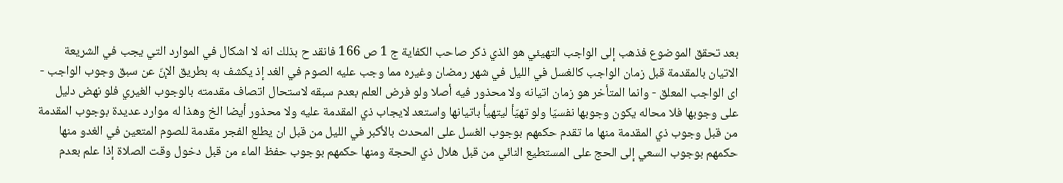بعد تحقق الموضوع فذهب إلى الواجب التهيئي هو الذي ذكر صاحب الكفاية ج 1 ص 166 فانقد ح بذلك انه لا اشكال في الموارد التي يجب في الشريعة الاتيان بالمقدمة قبل زمان الواجب كالغسل في الليل في شهر رمضان وغيره مما وجب عليه الصوم في الغد إذ يكشف به بطريق الإنّ عن سبق وجوب الواجب - اى الواجب المعلق - وانما المتأخر هو زمان اتيانه ولا محذور فيه أصلا ولو فرض العلم بعدم سبقه لاستحال اتصاف مقدمته بالوجوب الغيري فلو نهض دليل على وجوبها فلا محاله يكون وجوبها نفسيّا ولو تهيّأ ليتهيأ باتيانها واستعد لايجاب ذي المقدمة عليه ولا محذور أيضا الخ وهذا له موارد عديدة بوجوب المقدمة من قبل وجوب ذي المقدمة منها ما تقدم حكمهم بوجوب الغسل على المحدث بالأكبر في الليل من قبل ان يطلع الفجر مقدمة للصوم المتعين في الغدو منها حكمهم بوجوب السعي إلى الحج على المستطيع النائي من قبل هلال ذي الحجة ومنها حكمهم بوجوب حفظ الماء من قبل دخول وقت الصلاة إذا علم بعدم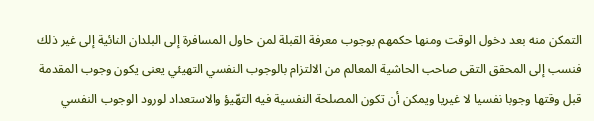التمكن منه بعد دخول الوقت ومنها حكمهم بوجوب معرفة القبلة لمن حاول المسافرة إلى البلدان النائية إلى غير ذلك فنسب إلى المحقق التقى صاحب الحاشية المعالم من الالتزام بالوجوب النفسي التهيئي يعنى يكون وجوب المقدمة قبل وقتها وجوبا نفسيا لا غيريا ويمكن أن تكون المصلحة النفسية فيه التهّيؤ والاستعداد لورود الوجوب النفسي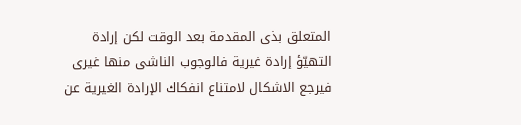المتعلق بذى المقدمة بعد الوقت لكن إرادة التهيّؤ إرادة غيرية فالوجوب الناشى منها غيرى فيرجع الاشكال لامتناع انفكاك الإرادة الغيرية عن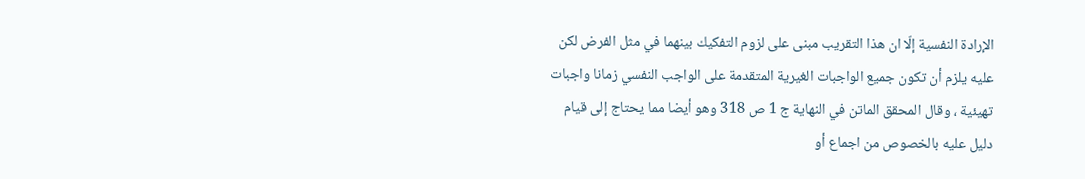الإرادة النفسية إلّا ان هذا التقريب مبنى على لزوم التفكيك بينهما في مثل الفرض لكن عليه يلزم أن تكون جميع الواجبات الغيرية المتقدمة على الواجب النفسي زمانا واجبات تهيئية ، وقال المحقق الماتن في النهاية ج 1 ص 318 وهو أيضا مما يحتاج إلى قيام دليل عليه بالخصوص من اجماع أو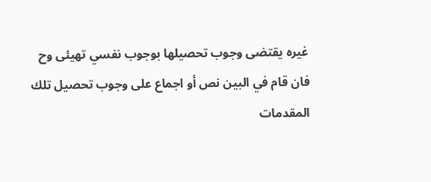غيره يقتضى وجوب تحصيلها بوجوب نفسي تهيئى وح فان قام في البين نص أو اجماع على وجوب تحصيل تلك المقدمات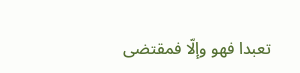تعبدا فهو وإلّا فمقتضى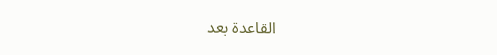القاعدة بعد